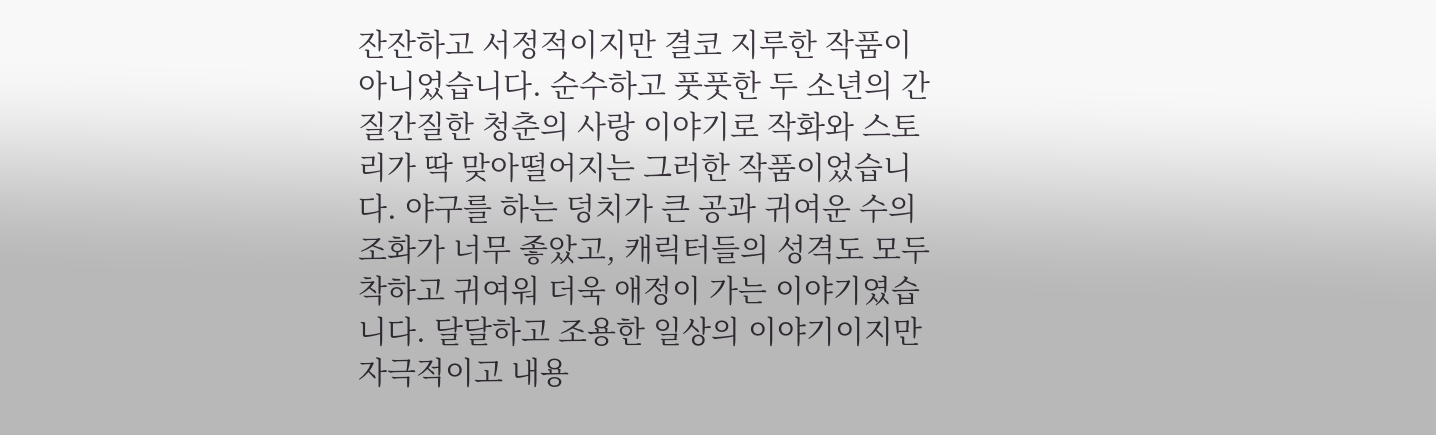잔잔하고 서정적이지만 결코 지루한 작품이 아니었습니다. 순수하고 풋풋한 두 소년의 간질간질한 청춘의 사랑 이야기로 작화와 스토리가 딱 맞아떨어지는 그러한 작품이었습니다. 야구를 하는 덩치가 큰 공과 귀여운 수의 조화가 너무 좋았고, 캐릭터들의 성격도 모두 착하고 귀여워 더욱 애정이 가는 이야기였습니다. 달달하고 조용한 일상의 이야기이지만 자극적이고 내용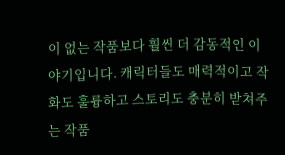이 없는 작품보다 훨씬 더 감동적인 이야기입니다. 캐릭터들도 매력적이고 작화도 훌륭하고 스토리도 충분히 받쳐주는 작품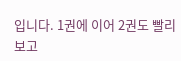입니다. 1권에 이어 2권도 빨리 보고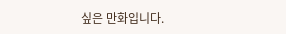싶은 만화입니다.